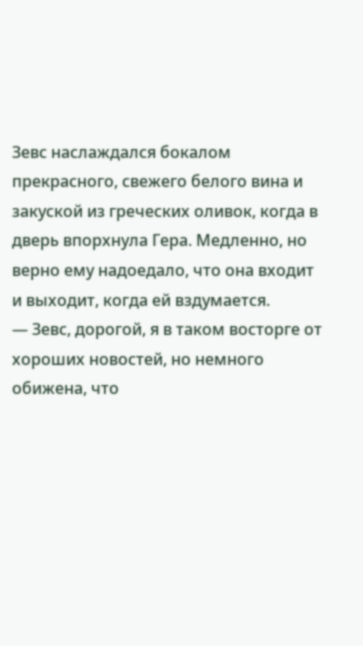Зевс наслаждался бокалом прекрасного, свежего белого вина и закуской из греческих оливок, когда в дверь впорхнула Гера. Медленно, но верно ему надоедало, что она входит и выходит, когда ей вздумается.
— Зевс, дорогой, я в таком восторге от хороших новостей, но немного обижена, что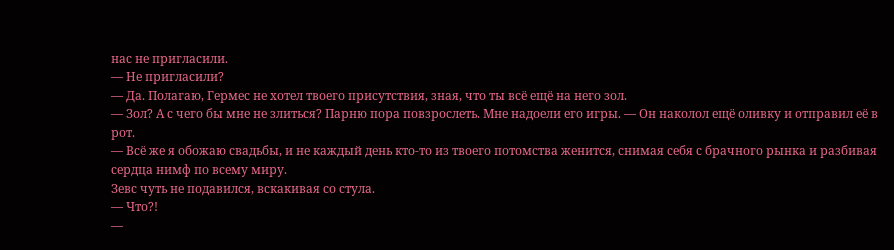нас не пригласили.
— Не пригласили?
— Да. Полагаю, Гермес не хотел твоего присутствия, зная, что ты всё ещё на него зол.
— Зол? А с чего бы мне не злиться? Парню пора повзрослеть. Мне надоели его игры. — Он наколол ещё оливку и отправил её в рот.
— Всё же я обожаю свадьбы, и не каждый день кто-то из твоего потомства женится, снимая себя с брачного рынка и разбивая сердца нимф по всему миру.
Зевс чуть не подавился, вскакивая со стула.
— Что?!
—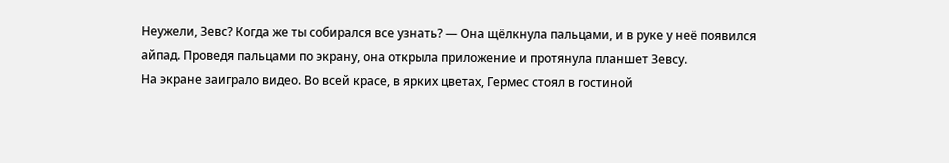Неужели, Зевс? Когда же ты собирался все узнать? — Она щёлкнула пальцами, и в руке у неё появился айпад. Проведя пальцами по экрану, она открыла приложение и протянула планшет Зевсу.
На экране заиграло видео. Во всей красе, в ярких цветах, Гермес стоял в гостиной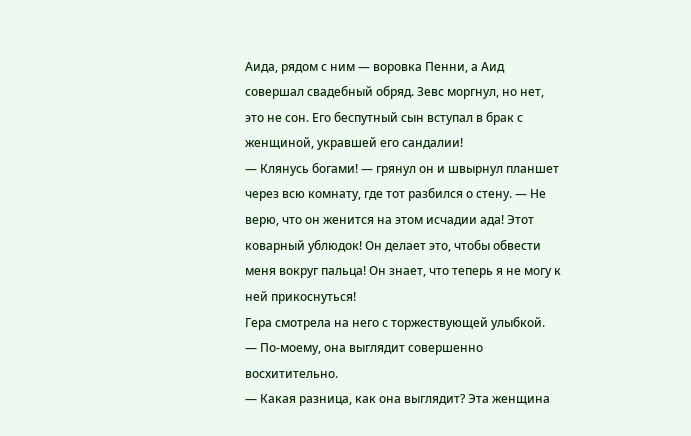Аида, рядом с ним — воровка Пенни, а Аид совершал свадебный обряд. Зевс моргнул, но нет, это не сон. Его беспутный сын вступал в брак с женщиной, укравшей его сандалии!
— Клянусь богами! — грянул он и швырнул планшет через всю комнату, где тот разбился о стену. — Не верю, что он женится на этом исчадии ада! Этот коварный ублюдок! Он делает это, чтобы обвести меня вокруг пальца! Он знает, что теперь я не могу к ней прикоснуться!
Гера смотрела на него с торжествующей улыбкой.
— По-моему, она выглядит совершенно восхитительно.
— Какая разница, как она выглядит? Эта женщина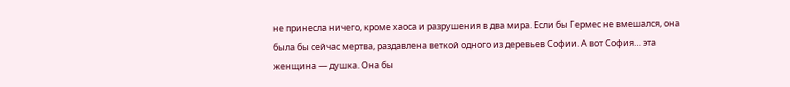не принесла ничего, кроме хаоса и разрушения в два мира. Если бы Гермес не вмешался, она была бы сейчас мертва, раздавлена веткой одного из деревьев Софии. А вот София… эта женщина — душка. Она бы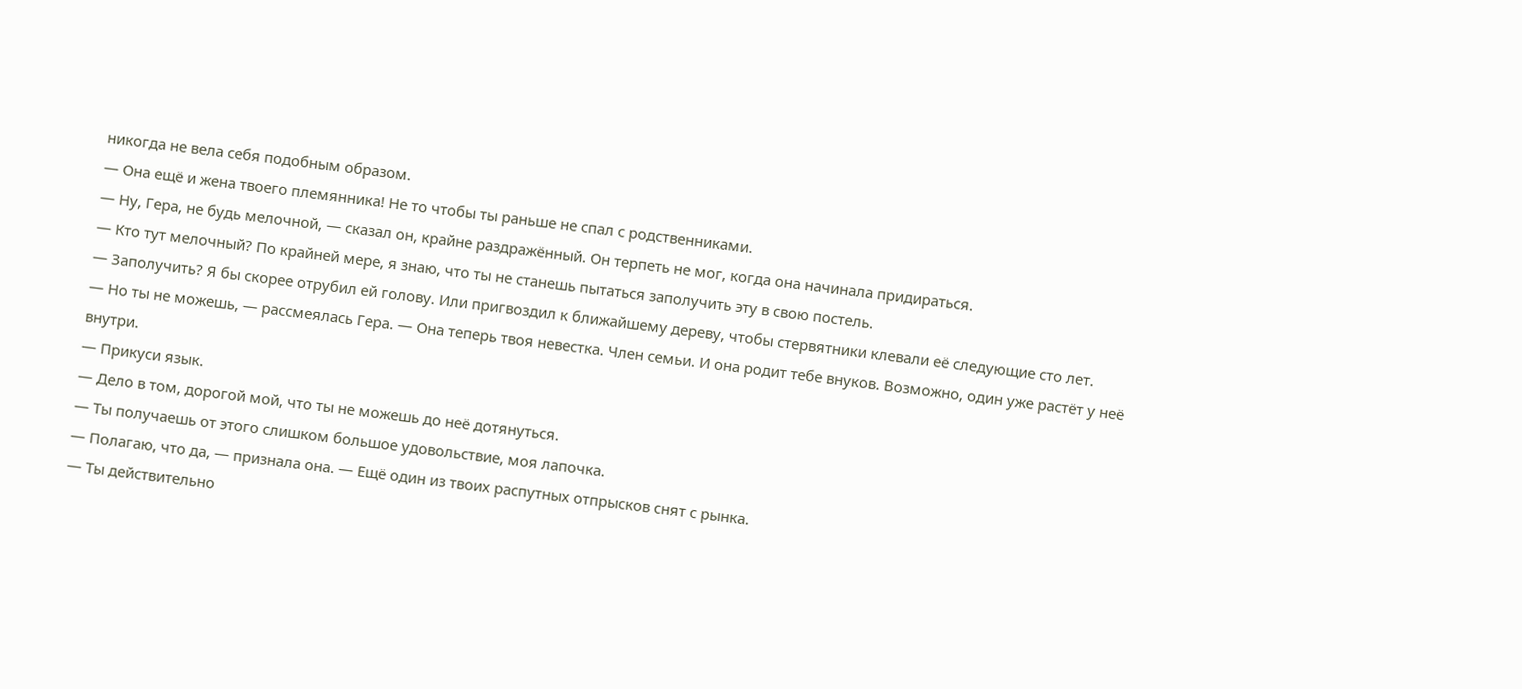никогда не вела себя подобным образом.
— Она ещё и жена твоего племянника! Не то чтобы ты раньше не спал с родственниками.
— Ну, Гера, не будь мелочной, — сказал он, крайне раздражённый. Он терпеть не мог, когда она начинала придираться.
— Кто тут мелочный? По крайней мере, я знаю, что ты не станешь пытаться заполучить эту в свою постель.
— Заполучить? Я бы скорее отрубил ей голову. Или пригвоздил к ближайшему дереву, чтобы стервятники клевали её следующие сто лет.
— Но ты не можешь, — рассмеялась Гера. — Она теперь твоя невестка. Член семьи. И она родит тебе внуков. Возможно, один уже растёт у неё внутри.
— Прикуси язык.
— Дело в том, дорогой мой, что ты не можешь до неё дотянуться.
— Ты получаешь от этого слишком большое удовольствие, моя лапочка.
— Полагаю, что да, — признала она. — Ещё один из твоих распутных отпрысков снят с рынка.
— Ты действительно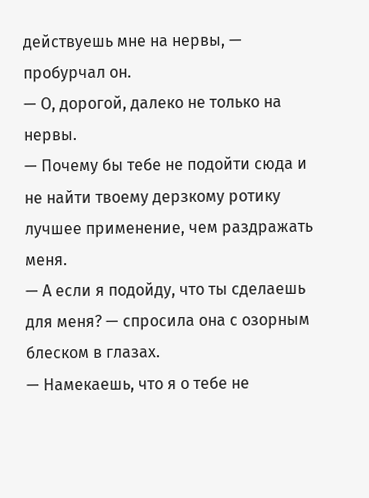действуешь мне на нервы, — пробурчал он.
— О, дорогой, далеко не только на нервы.
— Почему бы тебе не подойти сюда и не найти твоему дерзкому ротику лучшее применение, чем раздражать меня.
— А если я подойду, что ты сделаешь для меня? — спросила она с озорным блеском в глазах.
— Намекаешь, что я о тебе не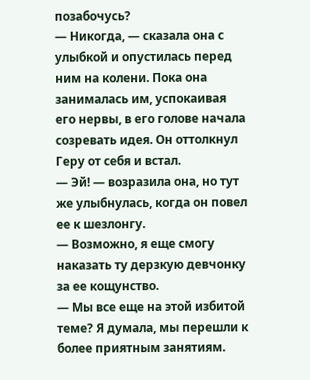позабочусь?
— Никогда, — сказала она с улыбкой и опустилась перед ним на колени. Пока она занималась им, успокаивая его нервы, в его голове начала созревать идея. Он оттолкнул Геру от себя и встал.
— Эй! — возразила она, но тут же улыбнулась, когда он повел ее к шезлонгу.
— Возможно, я еще смогу наказать ту дерзкую девчонку за ее кощунство.
— Мы все еще на этой избитой теме? Я думала, мы перешли к более приятным занятиям.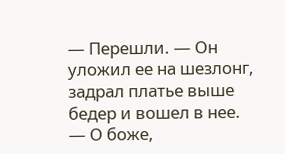— Перешли. — Он уложил ее на шезлонг, задрал платье выше бедер и вошел в нее.
— О боже,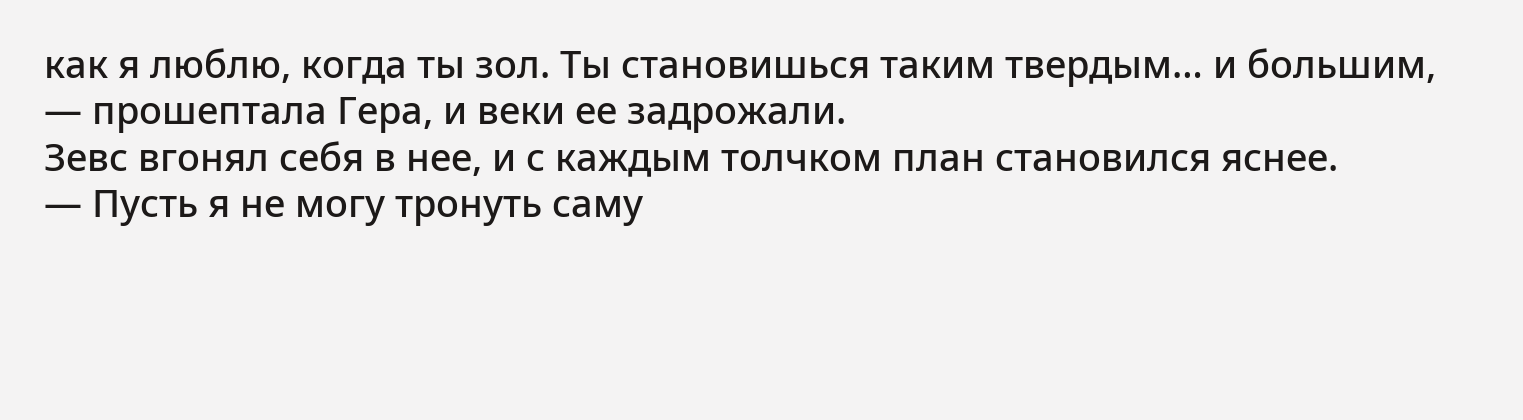как я люблю, когда ты зол. Ты становишься таким твердым… и большим, — прошептала Гера, и веки ее задрожали.
Зевс вгонял себя в нее, и с каждым толчком план становился яснее.
— Пусть я не могу тронуть саму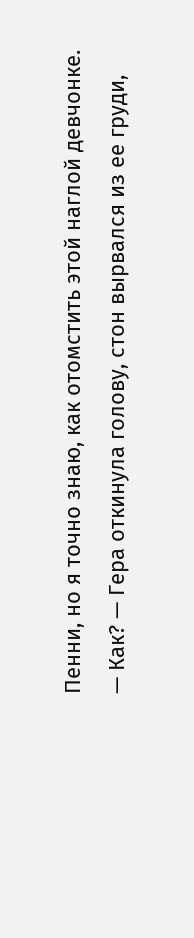Пенни, но я точно знаю, как отомстить этой наглой девчонке.
— Как? — Гера откинула голову, стон вырвался из ее груди,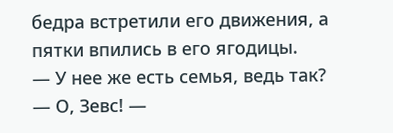бедра встретили его движения, а пятки впились в его ягодицы.
— У нее же есть семья, ведь так?
— О, Зевс! —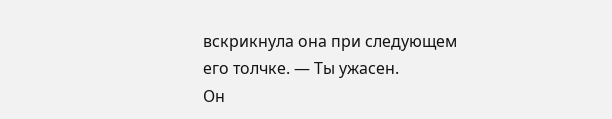вскрикнула она при следующем его толчке. — Ты ужасен.
Он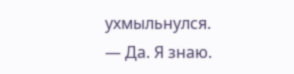ухмыльнулся.
— Да. Я знаю.